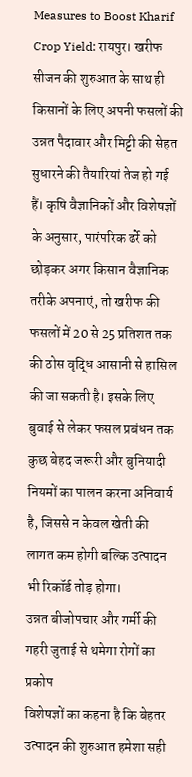Measures to Boost Kharif Crop Yield: रायपुर। खरीफ सीजन की शुरुआत के साथ ही किसानों के लिए अपनी फसलों की उन्नत पैदावार और मिट्टी की सेहत सुधारने की तैयारियां तेज हो गई हैं। कृषि वैज्ञानिकों और विशेषज्ञों के अनुसार, पारंपरिक ढर्रे को छोड़कर अगर किसान वैज्ञानिक तरीके अपनाएं, तो खरीफ की फसलों में 20 से 25 प्रतिशत तक की ठोस वृद्धि आसानी से हासिल की जा सकती है। इसके लिए बुवाई से लेकर फसल प्रबंधन तक कुछ बेहद जरूरी और बुनियादी नियमों का पालन करना अनिवार्य है, जिससे न केवल खेती की लागत कम होगी बल्कि उत्पादन भी रिकॉर्ड तोड़ होगा।
उन्नत बीजोपचार और गर्मी की गहरी जुताई से थमेगा रोगों का प्रकोप
विशेषज्ञों का कहना है कि बेहतर उत्पादन की शुरुआत हमेशा सही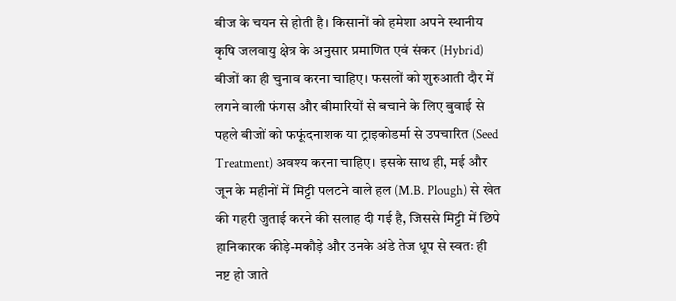बीज के चयन से होती है। किसानों को हमेशा अपने स्थानीय कृषि जलवायु क्षेत्र के अनुसार प्रमाणित एवं संकर (Hybrid) बीजों का ही चुनाव करना चाहिए। फसलों को शुरुआती दौर में लगने वाली फंगस और बीमारियों से बचाने के लिए बुवाई से पहले बीजों को फफूंदनाशक या ट्राइकोडर्मा से उपचारित (Seed Treatment) अवश्य करना चाहिए। इसके साथ ही, मई और जून के महीनों में मिट्टी पलटने वाले हल (M.B. Plough) से खेत की गहरी जुताई करने की सलाह दी गई है, जिससे मिट्टी में छिपे हानिकारक कीड़े-मकौड़े और उनके अंडे तेज धूप से स्वतः ही नष्ट हो जाते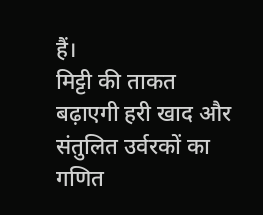हैं।
मिट्टी की ताकत बढ़ाएगी हरी खाद और संतुलित उर्वरकों का गणित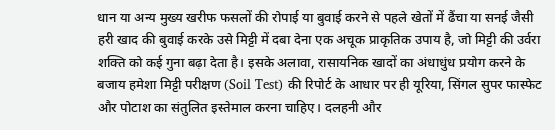धान या अन्य मुख्य खरीफ फसलों की रोपाई या बुवाई करने से पहले खेतों में ढैंचा या सनई जैसी हरी खाद की बुवाई करके उसे मिट्टी में दबा देना एक अचूक प्राकृतिक उपाय है, जो मिट्टी की उर्वरा शक्ति को कई गुना बढ़ा देता है। इसके अलावा, रासायनिक खादों का अंधाधुंध प्रयोग करने के बजाय हमेशा मिट्टी परीक्षण (Soil Test) की रिपोर्ट के आधार पर ही यूरिया, सिंगल सुपर फास्फेट और पोटाश का संतुलित इस्तेमाल करना चाहिए। दलहनी और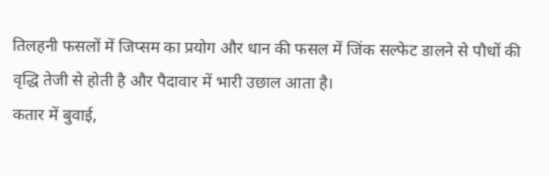तिलहनी फसलों में जिप्सम का प्रयोग और धान की फसल में जिंक सल्फेट डालने से पौधों की वृद्धि तेजी से होती है और पैदावार में भारी उछाल आता है।
कतार में बुवाई,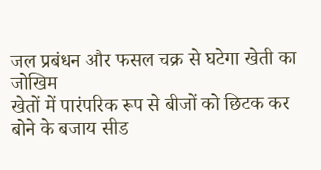जल प्रबंधन और फसल चक्र से घटेगा खेती का जोखिम
खेतों में पारंपरिक रूप से बीजों को छिटक कर बोने के बजाय सीड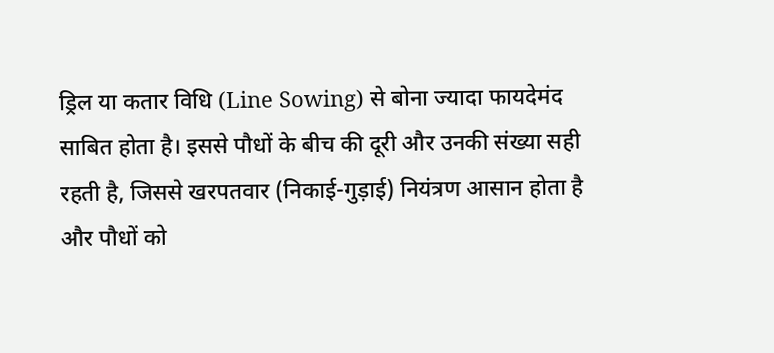ड्रिल या कतार विधि (Line Sowing) से बोना ज्यादा फायदेमंद साबित होता है। इससे पौधों के बीच की दूरी और उनकी संख्या सही रहती है, जिससे खरपतवार (निकाई-गुड़ाई) नियंत्रण आसान होता है और पौधों को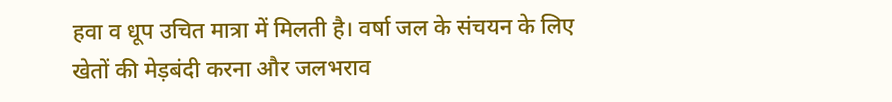हवा व धूप उचित मात्रा में मिलती है। वर्षा जल के संचयन के लिए खेतों की मेड़बंदी करना और जलभराव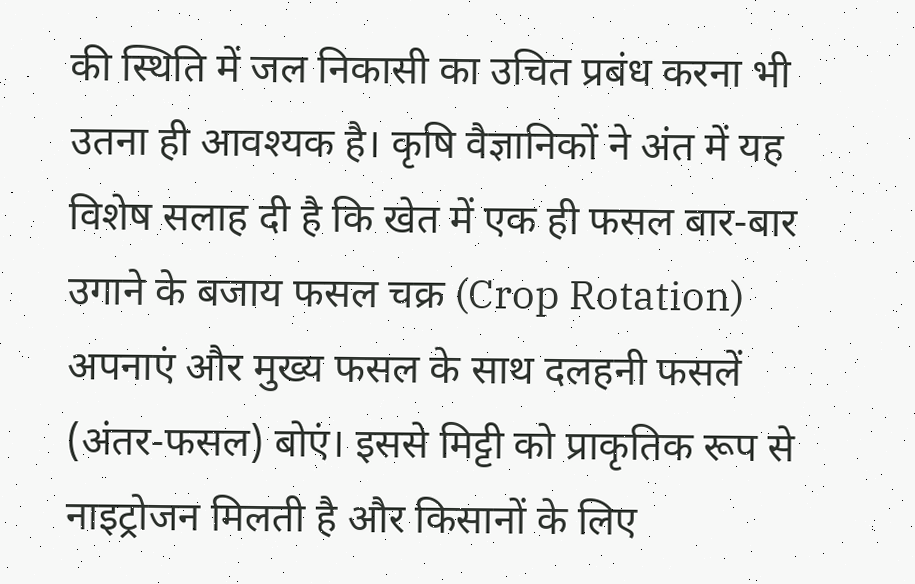की स्थिति में जल निकासी का उचित प्रबंध करना भी उतना ही आवश्यक है। कृषि वैज्ञानिकों ने अंत में यह विशेष सलाह दी है कि खेत में एक ही फसल बार-बार उगाने के बजाय फसल चक्र (Crop Rotation) अपनाएं और मुख्य फसल के साथ दलहनी फसलें (अंतर-फसल) बोएं। इससे मिट्टी को प्राकृतिक रूप से नाइट्रोजन मिलती है और किसानों के लिए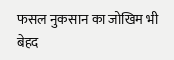फसल नुकसान का जोखिम भी बेहद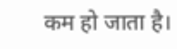कम हो जाता है।